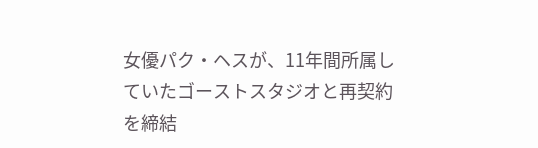女優パク・ヘスが、11年間所属していたゴーストスタジオと再契約を締結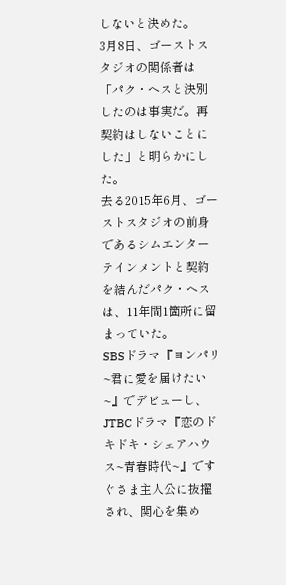しないと決めた。
3月8日、ゴーストスタジオの関係者は「パク・ヘスと決別したのは事実だ。再契約はしないことにした」と明らかにした。
去る2015年6月、ゴーストスタジオの前身であるシムエンターテインメントと契約を結んだパク・ヘスは、11年間1箇所に留まっていた。
SBSドラマ『ヨンパリ~君に愛を届けたい~』でデビューし、JTBCドラマ『恋のドキドキ・シェアハウス~青春時代~』ですぐさま主人公に抜擢され、関心を集め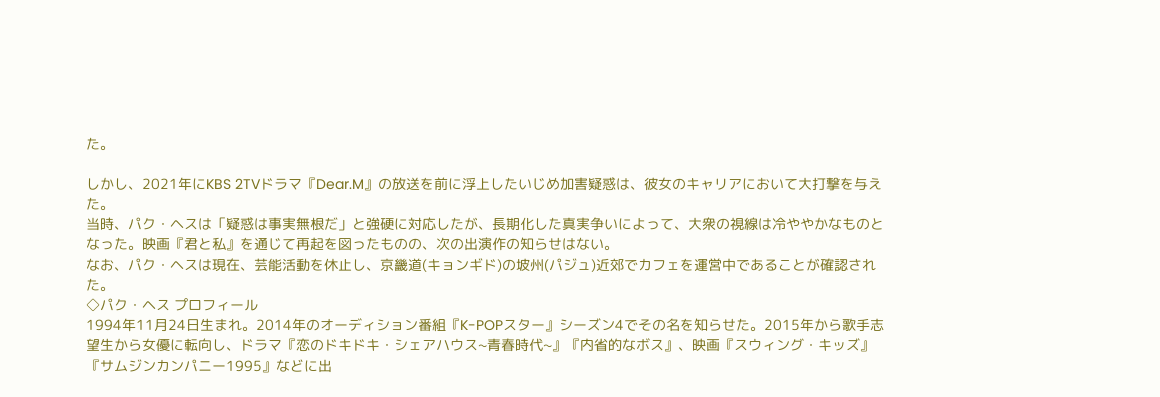た。

しかし、2021年にKBS 2TVドラマ『Dear.M』の放送を前に浮上したいじめ加害疑惑は、彼女のキャリアにおいて大打撃を与えた。
当時、パク・ヘスは「疑惑は事実無根だ」と強硬に対応したが、長期化した真実争いによって、大衆の視線は冷ややかなものとなった。映画『君と私』を通じて再起を図ったものの、次の出演作の知らせはない。
なお、パク・ヘスは現在、芸能活動を休止し、京畿道(キョンギド)の坡州(パジュ)近郊でカフェを運営中であることが確認された。
◇パク・ヘス プロフィール
1994年11月24日生まれ。2014年のオーディション番組『K-POPスター』シーズン4でその名を知らせた。2015年から歌手志望生から女優に転向し、ドラマ『恋のドキドキ・シェアハウス~青春時代~』『内省的なボス』、映画『スウィング・キッズ』『サムジンカンパニー1995』などに出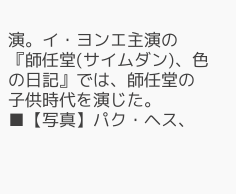演。イ・ヨンエ主演の『師任堂(サイムダン)、色の日記』では、師任堂の子供時代を演じた。
■【写真】パク・ヘス、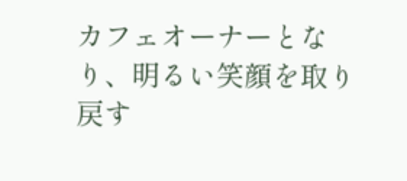カフェオーナーとなり、明るい笑顔を取り戻す